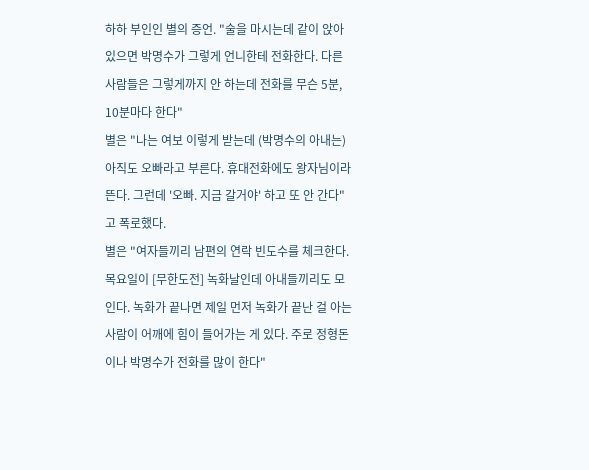하하 부인인 별의 증언. "술을 마시는데 같이 앉아 있으면 박명수가 그렇게 언니한테 전화한다. 다른 사람들은 그렇게까지 안 하는데 전화를 무슨 5분, 10분마다 한다"
별은 "나는 여보 이렇게 받는데 (박명수의 아내는) 아직도 오빠라고 부른다. 휴대전화에도 왕자님이라 뜬다. 그런데 '오빠. 지금 갈거야' 하고 또 안 간다"고 폭로했다.
별은 "여자들끼리 남편의 연락 빈도수를 체크한다. 목요일이 [무한도전] 녹화날인데 아내들끼리도 모인다. 녹화가 끝나면 제일 먼저 녹화가 끝난 걸 아는 사람이 어깨에 힘이 들어가는 게 있다. 주로 정형돈이나 박명수가 전화를 많이 한다"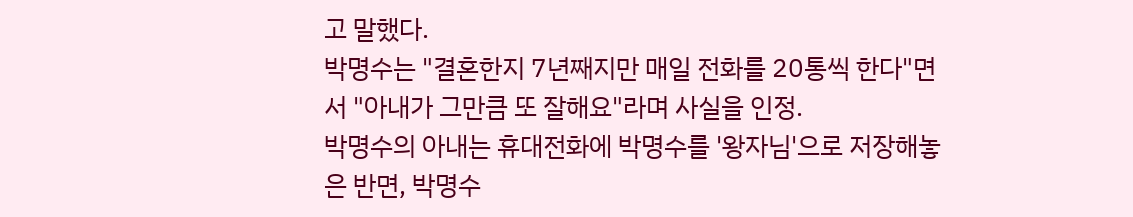고 말했다.
박명수는 "결혼한지 7년째지만 매일 전화를 20통씩 한다"면서 "아내가 그만큼 또 잘해요"라며 사실을 인정.
박명수의 아내는 휴대전화에 박명수를 '왕자님'으로 저장해놓은 반면, 박명수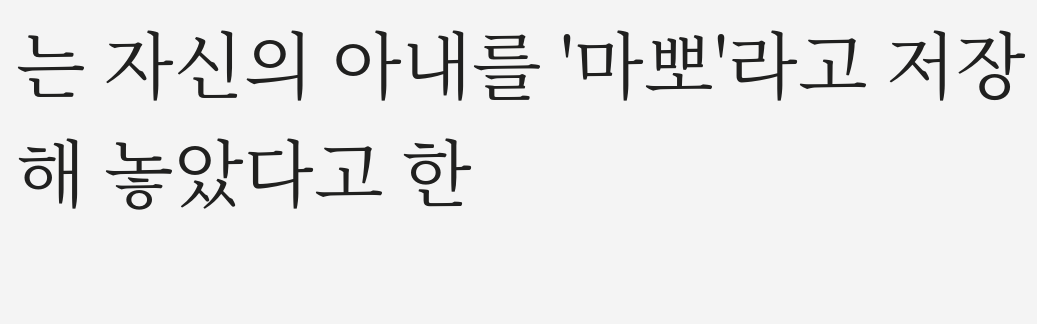는 자신의 아내를 '마뽀'라고 저장해 놓았다고 한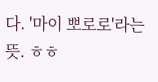다. '마이 뽀로로'라는 뜻. ㅎㅎ